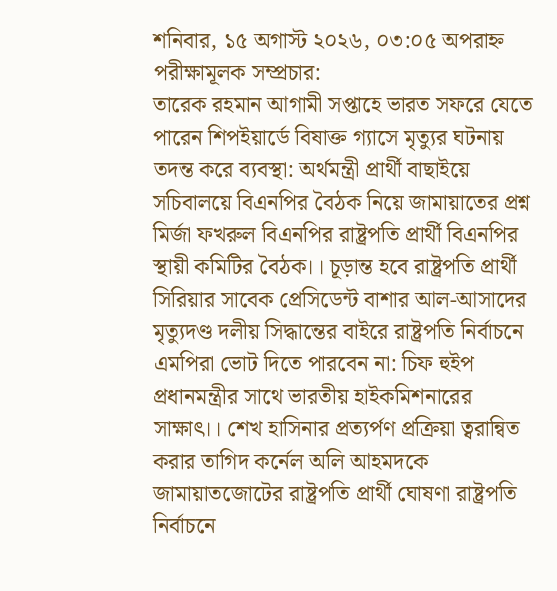শনিবার, ১৫ অগাস্ট ২০২৬, ০৩:০৫ অপরাহ্ন
পরীক্ষামূলক সম্প্রচার:
তারেক রহমান আগামী সপ্তাহে ভারত সফরে যেতে পারেন শিপইয়ার্ডে বিষাক্ত গ্যাসে মৃত্যুর ঘটনায় তদন্ত করে ব্যবস্থা: অর্থমন্ত্রী প্রার্থী বাছাইয়ে সচিবালয়ে বিএনপির বৈঠক নিয়ে জামায়াতের প্রশ্ন মির্জা ফখরুল বিএনপির রাষ্ট্রপতি প্রার্থী বিএনপির স্থায়ী কমিটির বৈঠক।। চূড়ান্ত হবে রাষ্ট্রপতি প্রার্থী সিরিয়ার সাবেক প্রেসিডেন্ট বাশার আল-আসাদের মৃত্যুদণ্ড দলীয় সিদ্ধান্তের বাইরে রাষ্ট্রপতি নির্বাচনে এমপিরা ভোট দিতে পারবেন না: চিফ হুইপ প্রধানমন্ত্রীর সাথে ভারতীয় হাইকমিশনারের সাক্ষাৎ।। শেখ হাসিনার প্রত্যর্পণ প্রক্রিয়া ত্বরান্বিত করার তাগিদ কর্নেল অলি আহমদকে জামায়াতজোটের রাষ্ট্রপতি প্রার্থী ঘোষণা রাষ্ট্রপতি নির্বাচনে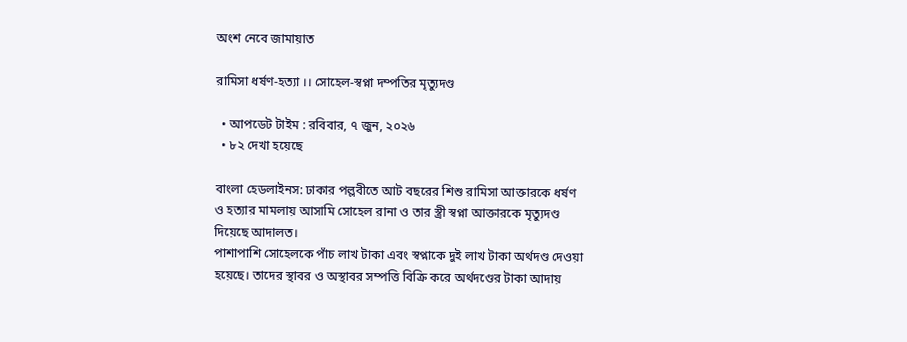অংশ নেবে জামায়াত

রামিসা ধর্ষণ-হত্যা ।। সোহেল-স্বপ্না দম্পতির মৃত্যুদণ্ড

  • আপডেট টাইম : রবিবার, ৭ জুন, ২০২৬
  • ৮২ দেখা হয়েছে

বাংলা হেডলাইনস: ঢাকার পল্লবীতে আট বছরের শিশু রামিসা আক্তারকে ধর্ষণ ও হত্যার মামলায় আসামি সোহেল রানা ও তার স্ত্রী স্বপ্না আক্তারকে মৃত্যুদণ্ড দিয়েছে আদালত।
পাশাপাশি সোহেলকে পাঁচ লাখ টাকা এবং স্বপ্নাকে দুই লাখ টাকা অর্থদণ্ড দেওয়া হয়েছে। তাদের স্থাবর ও অস্থাবর সম্পত্তি বিক্রি করে অর্থদণ্ডের টাকা আদায়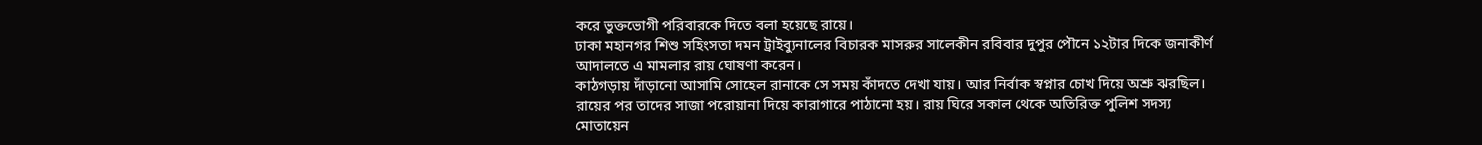করে ভুক্তভোগী পরিবারকে দিতে বলা হয়েছে রায়ে।
ঢাকা মহানগর শিশু সহিংসতা দমন ট্রাইব্যুনালের বিচারক মাসরুর সালেকীন রবিবার দুপুর পৌনে ১২টার দিকে জনাকীর্ণ আদালতে এ মামলার রায় ঘোষণা করেন।
কাঠগড়ায় দাঁড়ানো আসামি সোহেল রানাকে সে সময় কাঁদতে দেখা যায়। আর নির্বাক স্বপ্নার চোখ দিয়ে অশ্রু ঝরছিল।
রায়ের পর তাদের সাজা পরোয়ানা দিয়ে কারাগারে পাঠানো হয়। রায় ঘিরে সকাল থেকে অতিরিক্ত পুলিশ সদস্য মোতায়েন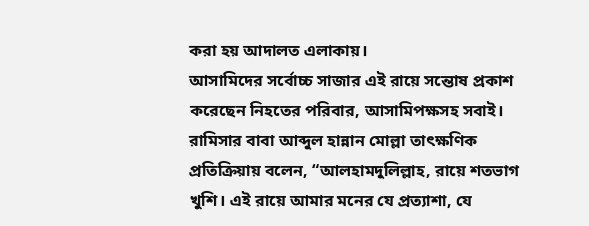করা হয় আদালত এলাকায়।
আসামিদের সর্বোচ্চ সাজার এই রায়ে সন্তোষ প্রকাশ করেছেন নিহতের পরিবার, আসামিপক্ষসহ সবাই।
রামিসার বাবা আব্দুল হান্নান মোল্লা তাৎক্ষণিক প্রতিক্রিয়ায় বলেন, “আলহামদুলিল্লাহ, রায়ে শতভাগ খুশি। এই রায়ে আমার মনের যে প্রত্যাশা, যে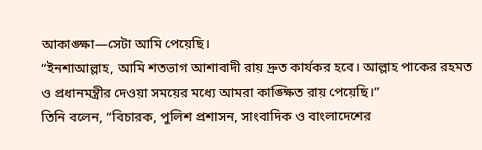আকাঙ্ক্ষা—সেটা আমি পেয়েছি।
“ইনশাআল্লাহ, আমি শতভাগ আশাবাদী রায় দ্রুত কার্যকর হবে। আল্লাহ পাকের রহমত ও প্রধানমন্ত্রীর দেওয়া সময়ের মধ্যে আমরা কাঙ্ক্ষিত রায় পেয়েছি।”
তিনি বলেন, “বিচারক, পুলিশ প্রশাসন, সাংবাদিক ও বাংলাদেশের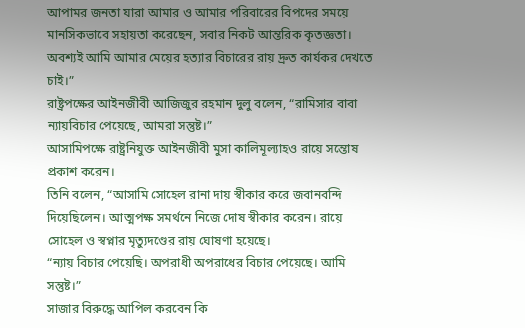আপামর জনতা যারা আমার ও আমার পরিবারের বিপদের সময়ে মানসিকভাবে সহায়তা করেছেন, সবার নিকট আন্তরিক কৃতজ্ঞতা। অবশ্যই আমি আমার মেয়ের হত্যার বিচারের রায় দ্রুত কার্যকর দেখতে চাই।”
রাষ্ট্রপক্ষের আইনজীবী আজিজুর রহমান দুলু বলেন, “রামিসার বাবা ন্যায়বিচার পেয়েছে, আমরা সন্তুষ্ট।”
আসামিপক্ষে রাষ্ট্রনিযুক্ত আইনজীবী মুসা কালিমূল্যাহও রায়ে সন্তোষ প্রকাশ করেন।
তিনি বলেন, “আসামি সোহেল রানা দায় স্বীকার করে জবানবন্দি দিয়েছিলেন। আত্মপক্ষ সমর্থনে নিজে দোষ স্বীকার করেন। রায়ে সোহেল ও স্বপ্নার মৃত্যুদণ্ডের রায় ঘোষণা হয়েছে।
“ন্যায় বিচার পেয়েছি। অপরাধী অপরাধের বিচার পেয়েছে। আমি সন্তুষ্ট।”
সাজার বিরুদ্ধে আপিল করবেন কি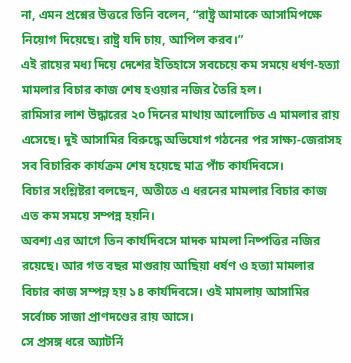না, এমন প্রশ্নের উত্তরে তিনি বলেন, “রাষ্ট্র আমাকে আসামিপক্ষে নিয়োগ দিয়েছে। রাষ্ট্র যদি চায়, আপিল করব।”
এই রায়ের মধ্য দিয়ে দেশের ইতিহাসে সবচেয়ে কম সময়ে ধর্ষণ-হত্যা মামলার বিচার কাজ শেষ হওয়ার নজির তৈরি হল।
রামিসার লাশ উদ্ধারের ২০ দিনের মাথায় আলোচিত এ মামলার রায় এসেছে। দুই আসামির বিরুদ্ধে অভিযোগ গঠনের পর সাক্ষ্য-জেরাসহ সব বিচারিক কার্যক্রম শেষ হয়েছে মাত্র পাঁচ কার্যদিবসে।
বিচার সংশ্লিষ্টরা বলছেন, অতীতে এ ধরনের মামলার বিচার কাজ এত কম সময়ে সম্পন্ন হয়নি।
অবশ্য এর আগে তিন কার্যদিবসে মাদক মামলা নিষ্পত্তির নজির রয়েছে। আর গত বছর মাগুরায় আছিয়া ধর্ষণ ও হত্যা মামলার বিচার কাজ সম্পন্ন হয় ১৪ কার্যদিবসে। ওই মামলায় আসামির সর্বোচ্চ সাজা প্রাণদণ্ডের রায় আসে।
সে প্রসঙ্গ ধরে অ্যাটর্নি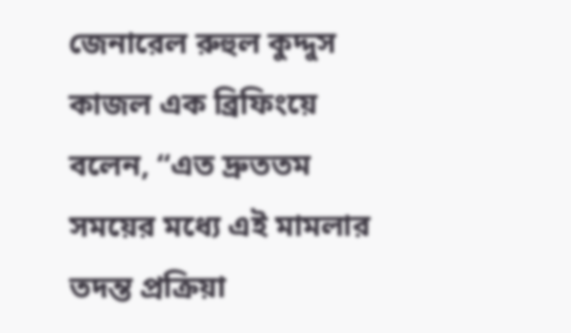জেনারেল রুহুল কুদ্দুস কাজল এক ব্রিফিংয়ে বলেন, “এত দ্রুততম সময়ের মধ্যে এই মামলার তদন্ত প্রক্রিয়া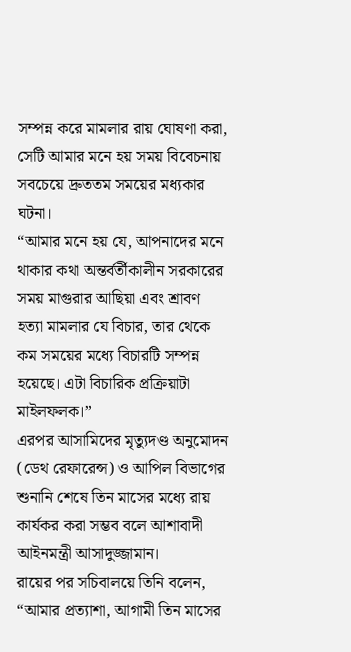সম্পন্ন করে মামলার রায় ঘোষণা করা, সেটি আমার মনে হয় সময় বিবেচনায় সবচেয়ে দ্রুততম সময়ের মধ্যকার ঘটনা।
“আমার মনে হয় যে, আপনাদের মনে থাকার কথা অন্তর্বর্তীকালীন সরকারের সময় মাগুরার আছিয়া এবং শ্রাবণ হত্যা মামলার যে বিচার, তার থেকে কম সময়ের মধ্যে বিচারটি সম্পন্ন হয়েছে। এটা বিচারিক প্রক্রিয়াটা মাইলফলক।”
এরপর আসামিদের মৃত্যুদণ্ড অনুমোদন (ডেথ রেফারেন্স) ও আপিল বিভাগের শুনানি শেষে তিন মাসের মধ্যে রায় কার্যকর করা সম্ভব বলে আশাবাদী আইনমন্ত্রী আসাদুজ্জামান।
রায়ের পর সচিবালয়ে তিনি বলেন, “আমার প্রত্যাশা, আগামী তিন মাসের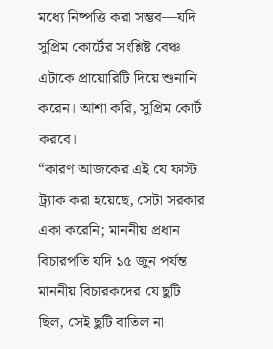মধ্যে নিষ্পত্তি করা সম্ভব—যদি সুপ্রিম কোর্টের সংশ্লিষ্ট বেঞ্চ এটাকে প্রায়োরিটি দিয়ে শুনানি করেন। আশা করি, সুপ্রিম কোর্ট করবে।
“কারণ আজকের এই যে ফাস্ট ট্র্যাক করা হয়েছে, সেটা সরকার একা করেনি; মাননীয় প্রধান বিচারপতি যদি ১৫ জুন পর্যন্ত মাননীয় বিচারকদের যে ছুটি ছিল, সেই ছুটি বাতিল না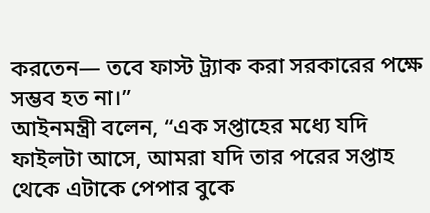করতেন— তবে ফাস্ট ট্র্যাক করা সরকারের পক্ষে সম্ভব হত না।”
আইনমন্ত্রী বলেন, “এক সপ্তাহের মধ্যে যদি ফাইলটা আসে, আমরা যদি তার পরের সপ্তাহ থেকে এটাকে পেপার বুকে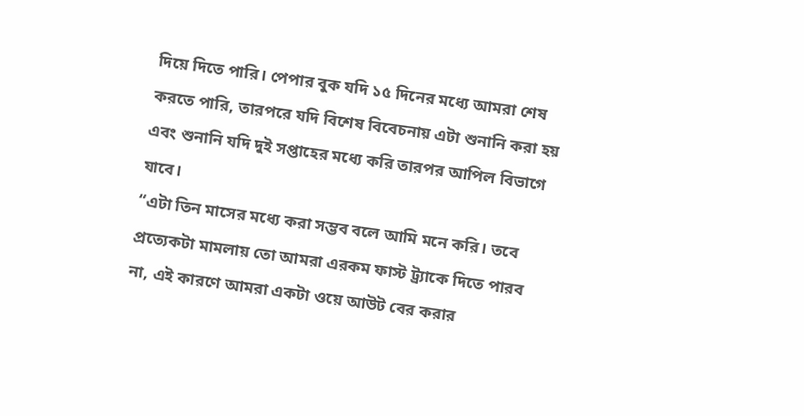দিয়ে দিতে পারি। পেপার বুক যদি ১৫ দিনের মধ্যে আমরা শেষ করতে পারি, তারপরে যদি বিশেষ বিবেচনায় এটা শুনানি করা হয় এবং শুনানি যদি দুই সপ্তাহের মধ্যে করি তারপর আপিল বিভাগে যাবে।
“এটা তিন মাসের মধ্যে করা সম্ভব বলে আমি মনে করি। তবে প্রত্যেকটা মামলায় তো আমরা এরকম ফাস্ট ট্র্যাকে দিতে পারব না, এই কারণে আমরা একটা ওয়ে আউট বের করার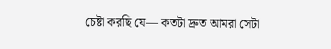চেষ্টা করছি যে— কতটা দ্রুত আমরা সেটা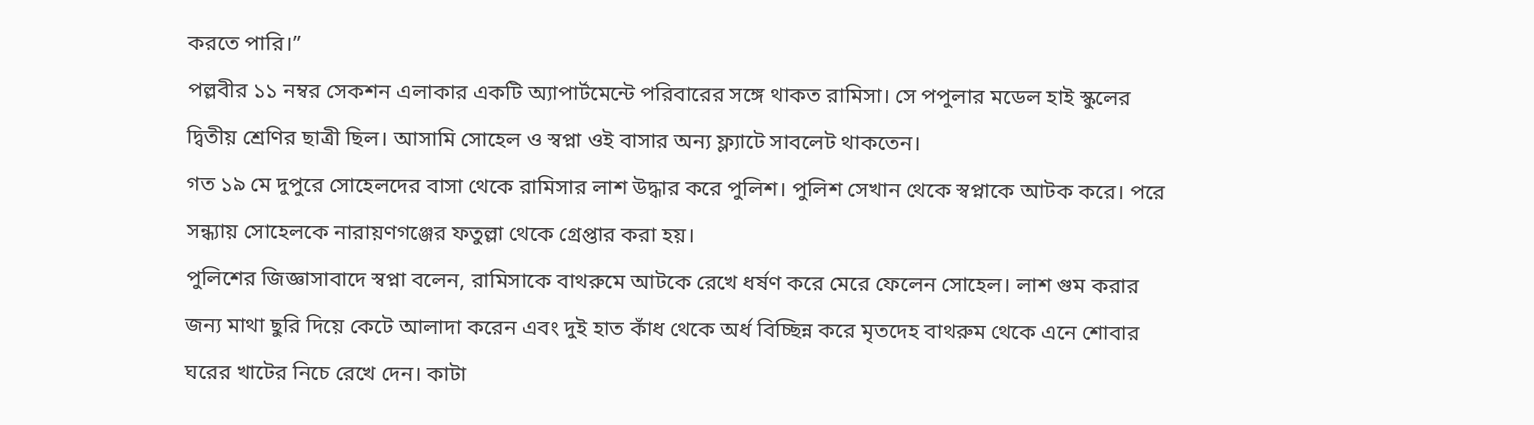করতে পারি।”
পল্লবীর ১১ নম্বর সেকশন এলাকার একটি অ্যাপার্টমেন্টে পরিবারের সঙ্গে থাকত রামিসা। সে পপুলার মডেল হাই স্কুলের দ্বিতীয় শ্রেণির ছাত্রী ছিল। আসামি সোহেল ও স্বপ্না ওই বাসার অন্য ফ্ল্যাটে সাবলেট থাকতেন।
গত ১৯ মে দুপুরে সোহেলদের বাসা থেকে রামিসার লাশ উদ্ধার করে পুলিশ। পুলিশ সেখান থেকে স্বপ্নাকে আটক করে। পরে সন্ধ্যায় সোহেলকে নারায়ণগঞ্জের ফতুল্লা থেকে গ্রেপ্তার করা হয়।
পুলিশের জিজ্ঞাসাবাদে স্বপ্না বলেন, রামিসাকে বাথরুমে আটকে রেখে ধর্ষণ করে মেরে ফেলেন সোহেল। লাশ গুম করার জন্য মাথা ছুরি দিয়ে কেটে আলাদা করেন এবং দুই হাত কাঁধ থেকে অর্ধ বিচ্ছিন্ন করে মৃতদেহ বাথরুম থেকে এনে শোবার ঘরের খাটের নিচে রেখে দেন। কাটা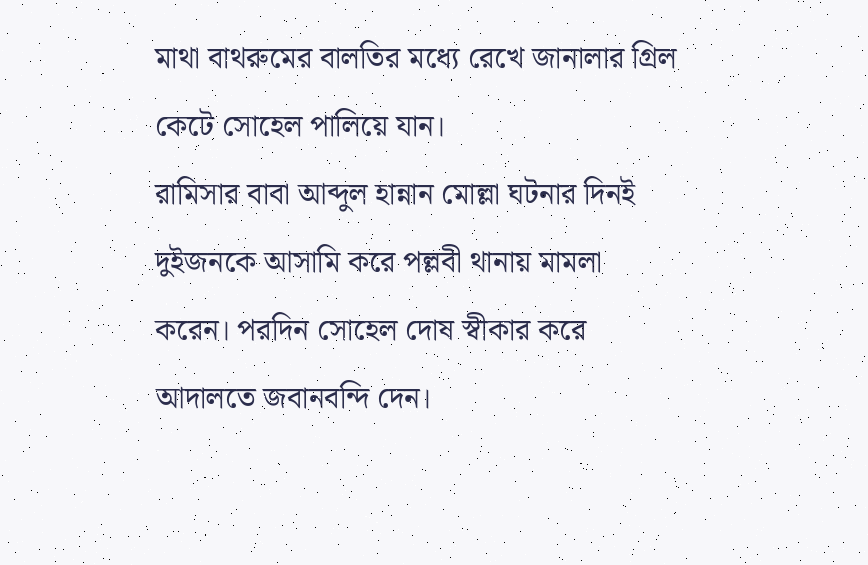মাথা বাথরুমের বালতির মধ্যে রেখে জানালার গ্রিল কেটে সোহেল পালিয়ে যান।
রামিসার বাবা আব্দুল হান্নান মোল্লা ঘটনার দিনই দুইজনকে আসামি করে পল্লবী থানায় মামলা করেন। পরদিন সোহেল দোষ স্বীকার করে আদালতে জবানবন্দি দেন।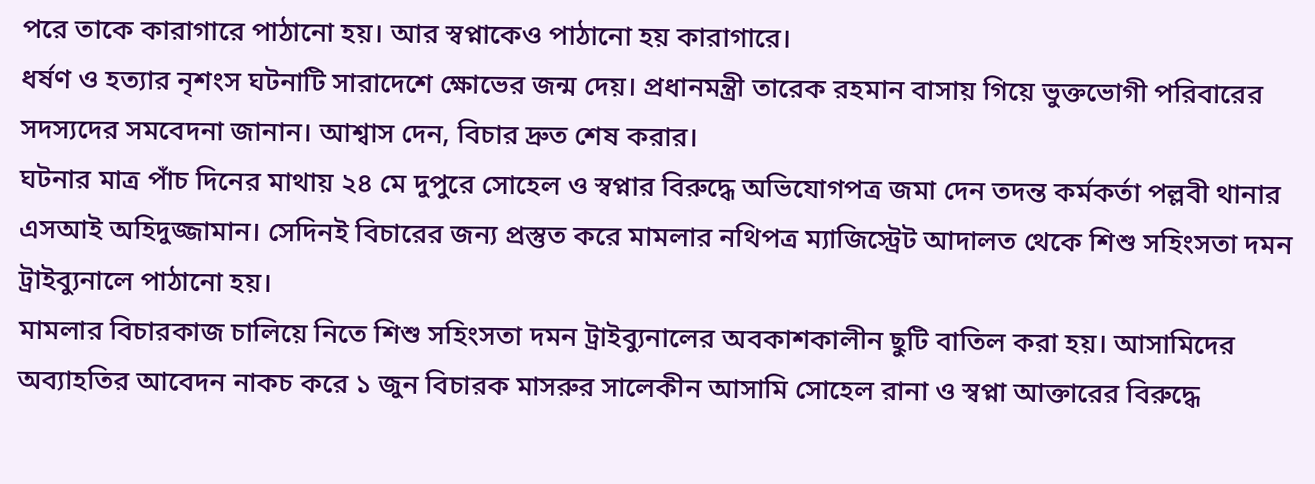পরে তাকে কারাগারে পাঠানো হয়। আর স্বপ্নাকেও পাঠানো হয় কারাগারে।
ধর্ষণ ও হত্যার নৃশংস ঘটনাটি সারাদেশে ক্ষোভের জন্ম দেয়। প্রধানমন্ত্রী তারেক রহমান বাসায় গিয়ে ভুক্তভোগী পরিবারের সদস্যদের সমবেদনা জানান। আশ্বাস দেন, বিচার দ্রুত শেষ করার।
ঘটনার মাত্র পাঁচ দিনের মাথায় ২৪ মে দুপুরে সোহেল ও স্বপ্নার বিরুদ্ধে অভিযোগপত্র জমা দেন তদন্ত কর্মকর্তা পল্লবী থানার এসআই অহিদুজ্জামান। সেদিনই বিচারের জন্য প্রস্তুত করে মামলার নথিপত্র ম্যাজিস্ট্রেট আদালত থেকে শিশু সহিংসতা দমন ট্রাইব্যুনালে পাঠানো হয়।
মামলার বিচারকাজ চালিয়ে নিতে শিশু সহিংসতা দমন ট্রাইব্যুনালের অবকাশকালীন ছুটি বাতিল করা হয়। আসামিদের অব্যাহতির আবেদন নাকচ করে ১ জুন বিচারক মাসরুর সালেকীন আসামি সোহেল রানা ও স্বপ্না আক্তারের বিরুদ্ধে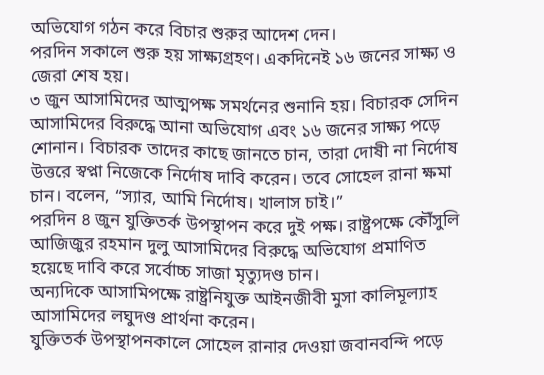অভিযোগ গঠন করে বিচার শুরুর আদেশ দেন।
পরদিন সকালে শুরু হয় সাক্ষ্যগ্রহণ। একদিনেই ১৬ জনের সাক্ষ্য ও জেরা শেষ হয়।
৩ জুন আসামিদের আত্মপক্ষ সমর্থনের শুনানি হয়। বিচারক সেদিন আসামিদের বিরুদ্ধে আনা অভিযোগ এবং ১৬ জনের সাক্ষ্য পড়ে শোনান। বিচারক তাদের কাছে জানতে চান, তারা দোষী না নির্দোষ
উত্তরে স্বপ্না নিজেকে নির্দোষ দাবি করেন। তবে সোহেল রানা ক্ষমা চান। বলেন, “স্যার, আমি নির্দোষ। খালাস চাই।”
পরদিন ৪ জুন যুক্তিতর্ক উপস্থাপন করে দুই পক্ষ। রাষ্ট্রপক্ষে কৌঁসুলি আজিজুর রহমান দুলু আসামিদের বিরুদ্ধে অভিযোগ প্রমাণিত হয়েছে দাবি করে সর্বোচ্চ সাজা মৃত্যুদণ্ড চান।
অন্যদিকে আসামিপক্ষে রাষ্ট্রনিযুক্ত আইনজীবী মুসা কালিমূল্যাহ আসামিদের লঘুদণ্ড প্রার্থনা করেন।
যুক্তিতর্ক উপস্থাপনকালে সোহেল রানার দেওয়া জবানবন্দি পড়ে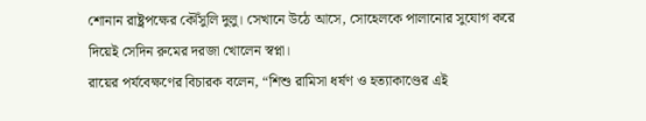শোনান রাষ্ট্রপক্ষের কৌঁসুলি দুলু। সেখানে উঠে আসে, সোহেলকে পালানোর সুযোগ করে দিয়েই সেদিন রুমের দরজা খোলেন স্বপ্না।
রায়ের পর্যবেক্ষণের বিচারক বলেন, “শিশু রামিসা ধর্ষণ ও হত্যাকাণ্ডের এই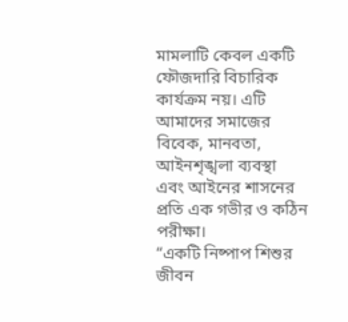মামলাটি কেবল একটি ফৌজদারি বিচারিক কার্যক্রম নয়। এটি আমাদের সমাজের বিবেক, মানবতা, আইনশৃঙ্খলা ব্যবস্থা এবং আইনের শাসনের প্রতি এক গভীর ও কঠিন পরীক্ষা।
“একটি নিষ্পাপ শিশুর জীবন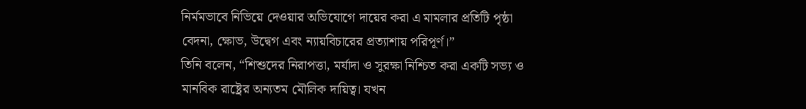নির্মমভাবে নিভিয়ে দেওয়ার অভিযোগে দায়ের করা এ মামলার প্রতিটি পৃষ্ঠা বেদনা, ক্ষোভ, উদ্বেগ এবং ন্যায়বিচারের প্রত্যাশায় পরিপূর্ণ।”
তিনি বলেন, “শিশুদের নিরাপত্তা, মর্যাদা ও সুরক্ষা নিশ্চিত করা একটি সভ্য ও মানবিক রাষ্ট্রের অন্যতম মৌলিক দায়িত্ব। যখন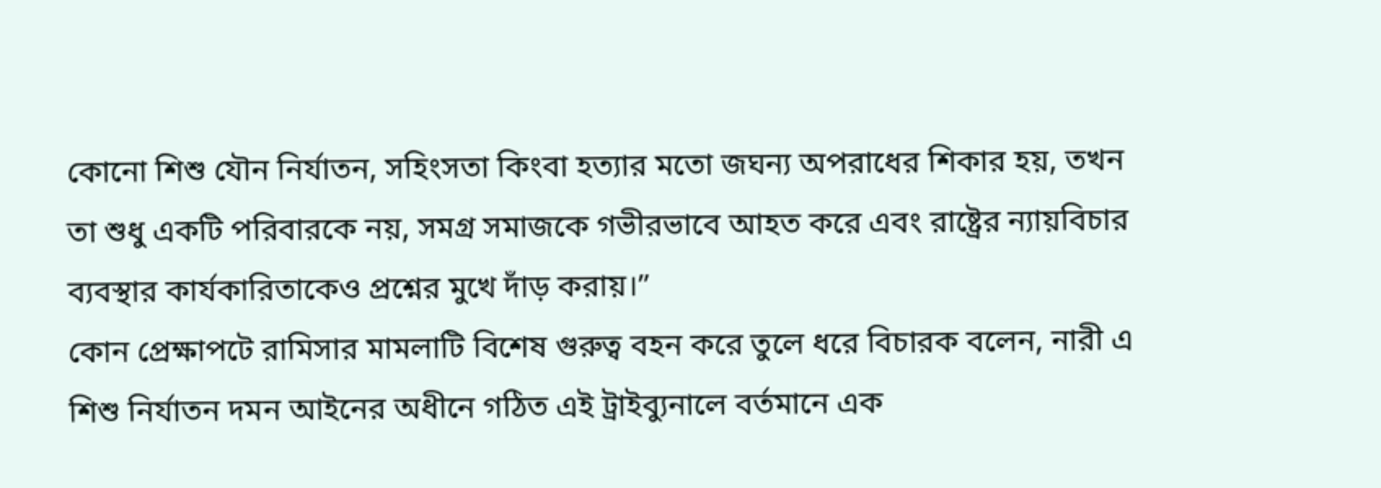কোনো শিশু যৌন নির্যাতন, সহিংসতা কিংবা হত্যার মতো জঘন্য অপরাধের শিকার হয়, তখন তা শুধু একটি পরিবারকে নয়, সমগ্র সমাজকে গভীরভাবে আহত করে এবং রাষ্ট্রের ন্যায়বিচার ব্যবস্থার কার্যকারিতাকেও প্রশ্নের মুখে দাঁড় করায়।”
কোন প্রেক্ষাপটে রামিসার মামলাটি বিশেষ গুরুত্ব বহন করে তুলে ধরে বিচারক বলেন, নারী এ শিশু নির্যাতন দমন আইনের অধীনে গঠিত এই ট্রাইব্যুনালে বর্তমানে এক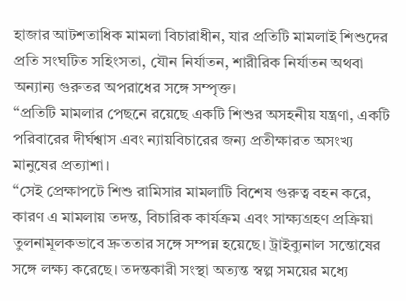হাজার আটশতাধিক মামলা বিচারাধীন, যার প্রতিটি মামলাই শিশুদের প্রতি সংঘটিত সহিংসতা, যৌন নির্যাতন, শারীরিক নির্যাতন অথবা অন্যান্য গুরুতর অপরাধের সঙ্গে সম্পৃক্ত।
“প্রতিটি মামলার পেছনে রয়েছে একটি শিশুর অসহনীয় যন্ত্রণা, একটি পরিবারের দীর্ঘশ্বাস এবং ন্যায়বিচারের জন্য প্রতীক্ষারত অসংখ্য মানুষের প্রত্যাশা।
“সেই প্রেক্ষাপটে শিশু রামিসার মামলাটি বিশেষ গুরুত্ব বহন করে, কারণ এ মামলায় তদন্ত, বিচারিক কার্যক্রম এবং সাক্ষ্যগ্রহণ প্রক্রিয়া তুলনামূলকভাবে দ্রুততার সঙ্গে সম্পন্ন হয়েছে। ট্রাইব্যুনাল সন্তোষের সঙ্গে লক্ষ্য করেছে। তদন্তকারী সংস্থা অত্যন্ত স্বল্প সময়ের মধ্যে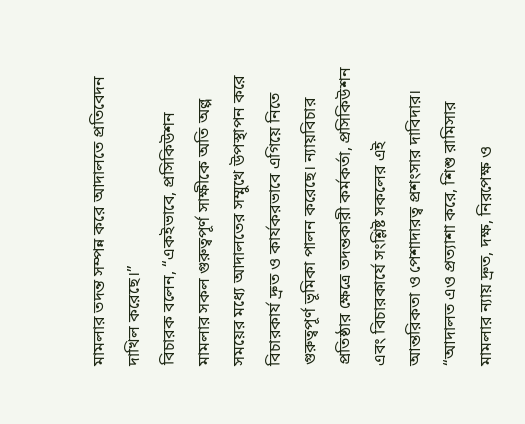মামলার তদন্ত সম্পন্ন করে আদালতে প্রতিবেদন দাখিল করেছে।”
বিচারক বলেন, “একইভাবে, প্রসিকিউশন মামলার সকল গুরুত্বপূর্ণ সাক্ষীকে অতি অল্প সময়ের মধ্যে আদালতের সম্মুখে উপস্থাপন করে বিচারকার্য দ্রুত ও কার্যকরভাবে এগিয়ে নিতে গুরুত্বপূর্ণ ভূমিকা পালন করেছে। ন্যায়বিচার প্রতিষ্ঠার ক্ষেত্রে তদন্তকারী কর্মকর্তা, প্রসিকিউশন এবং বিচারকার্যে সংশ্লিষ্ট সকলের এই আন্তরিকতা ও পেশাদারত্ব প্রশংসার দাবিদার।
“আদালত এও প্রত্যাশা করে, শিশু রামিসার মামলার ন্যায় দ্রুত, দক্ষ, নিরপেক্ষ ও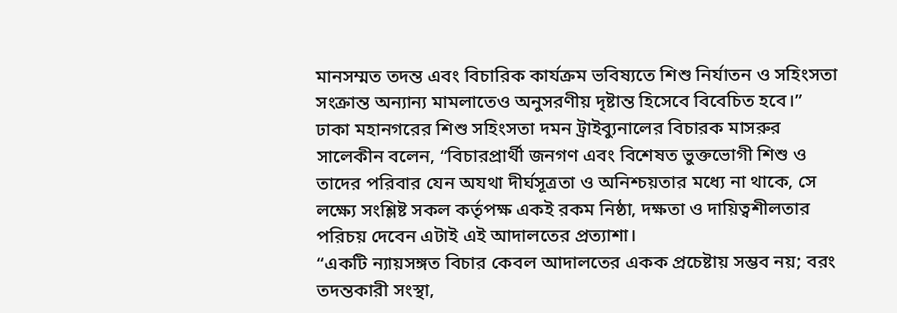মানসম্মত তদন্ত এবং বিচারিক কার্যক্রম ভবিষ্যতে শিশু নির্যাতন ও সহিংসতা সংক্রান্ত অন্যান্য মামলাতেও অনুসরণীয় দৃষ্টান্ত হিসেবে বিবেচিত হবে।”
ঢাকা মহানগরের শিশু সহিংসতা দমন ট্রাইব্যুনালের বিচারক মাসরুর সালেকীন বলেন, “বিচারপ্রার্থী জনগণ এবং বিশেষত ভুক্তভোগী শিশু ও তাদের পরিবার যেন অযথা দীর্ঘসূত্রতা ও অনিশ্চয়তার মধ্যে না থাকে, সে লক্ষ্যে সংশ্লিষ্ট সকল কর্তৃপক্ষ একই রকম নিষ্ঠা, দক্ষতা ও দায়িত্বশীলতার পরিচয় দেবেন এটাই এই আদালতের প্রত্যাশা।
“একটি ন্যায়সঙ্গত বিচার কেবল আদালতের একক প্রচেষ্টায় সম্ভব নয়; বরং তদন্তকারী সংস্থা,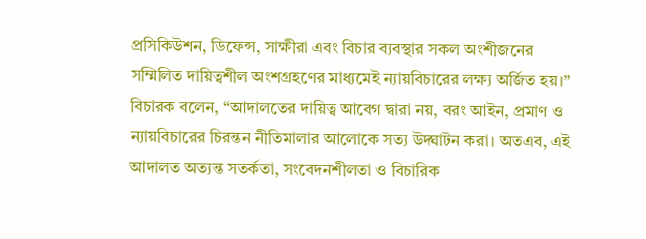প্রসিকিউশন, ডিফেন্স, সাক্ষীরা এবং বিচার ব্যবস্থার সকল অংশীজনের সম্মিলিত দায়িত্বশীল অংশগ্রহণের মাধ্যমেই ন্যায়বিচারের লক্ষ্য অর্জিত হয়।”
বিচারক বলেন, “আদালতের দায়িত্ব আবেগ দ্বারা নয়, বরং আইন, প্রমাণ ও ন্যায়বিচারের চিরন্তন নীতিমালার আলোকে সত্য উদ্ঘাটন করা। অতএব, এই আদালত অত্যন্ত সতর্কতা, সংবেদনশীলতা ও বিচারিক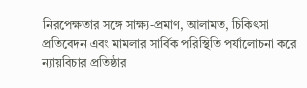নিরপেক্ষতার সঙ্গে সাক্ষ্য-প্রমাণ, আলামত, চিকিৎসা প্রতিবেদন এবং মামলার সার্বিক পরিস্থিতি পর্যালোচনা করে ন্যায়বিচার প্রতিষ্ঠার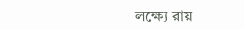লক্ষ্যে রায়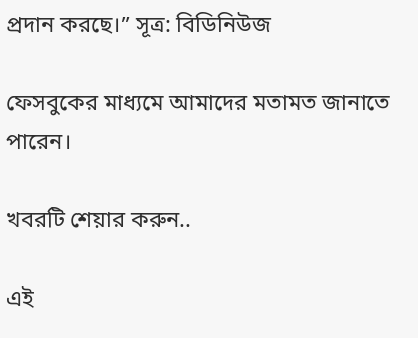প্রদান করছে।” সূত্র: বিডিনিউজ

ফেসবুকের মাধ্যমে আমাদের মতামত জানাতে পারেন।

খবরটি শেয়ার করুন..

এই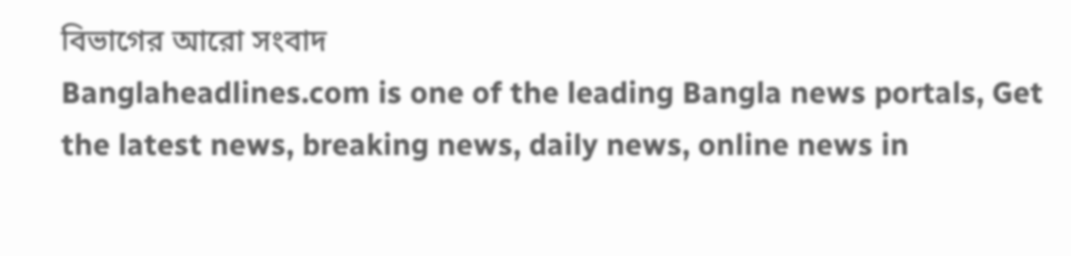বিভাগের আরো সংবাদ
Banglaheadlines.com is one of the leading Bangla news portals, Get the latest news, breaking news, daily news, online news in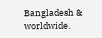Bangladesh & worldwide.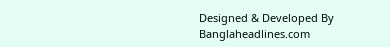Designed & Developed By Banglaheadlines.com